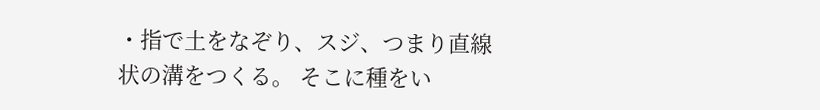・指で土をなぞり、スジ、つまり直線状の溝をつくる。 そこに種をい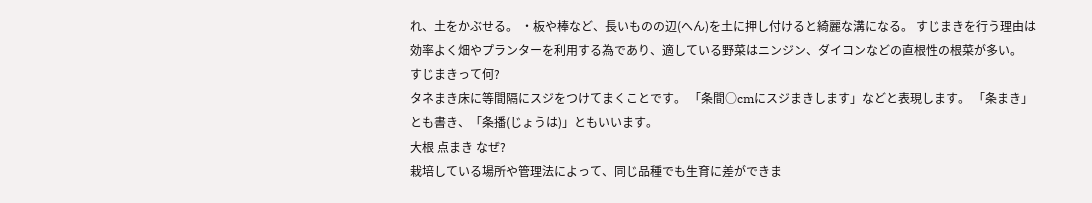れ、土をかぶせる。 ・板や棒など、長いものの辺(へん)を土に押し付けると綺麗な溝になる。 すじまきを行う理由は効率よく畑やプランターを利用する為であり、適している野菜はニンジン、ダイコンなどの直根性の根菜が多い。
すじまきって何?
タネまき床に等間隔にスジをつけてまくことです。 「条間○cmにスジまきします」などと表現します。 「条まき」とも書き、「条播(じょうは)」ともいいます。
大根 点まき なぜ?
栽培している場所や管理法によって、同じ品種でも生育に差ができま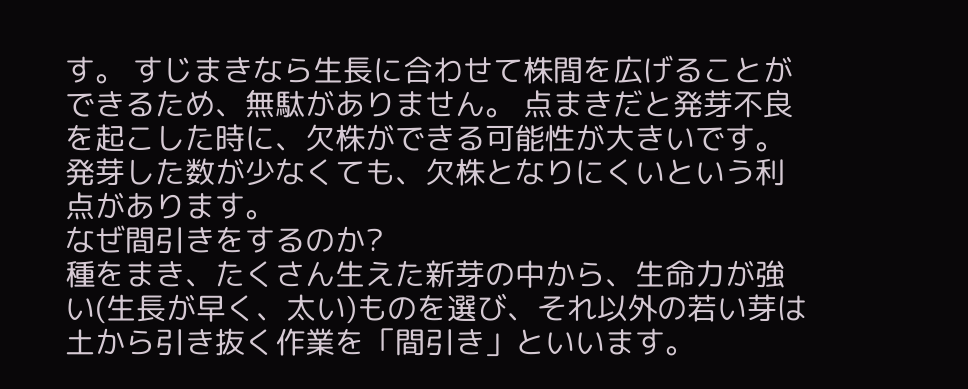す。 すじまきなら生長に合わせて株間を広げることができるため、無駄がありません。 点まきだと発芽不良を起こした時に、欠株ができる可能性が大きいです。 発芽した数が少なくても、欠株となりにくいという利点があります。
なぜ間引きをするのか?
種をまき、たくさん生えた新芽の中から、生命力が強い(生長が早く、太い)ものを選び、それ以外の若い芽は土から引き抜く作業を「間引き」といいます。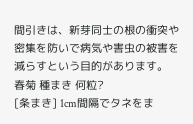間引きは、新芽同士の根の衝突や密集を防いで病気や害虫の被害を減らすという目的があります。
春菊 種まき 何粒?
[条まき] 1cm間隔でタネをま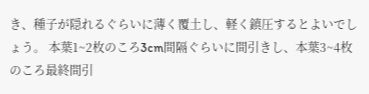き、種子が隠れるぐらいに薄く覆土し、軽く鎮圧するとよいでしょう。 本葉1~2枚のころ3cm間隔ぐらいに間引きし、本葉3~4枚のころ最終間引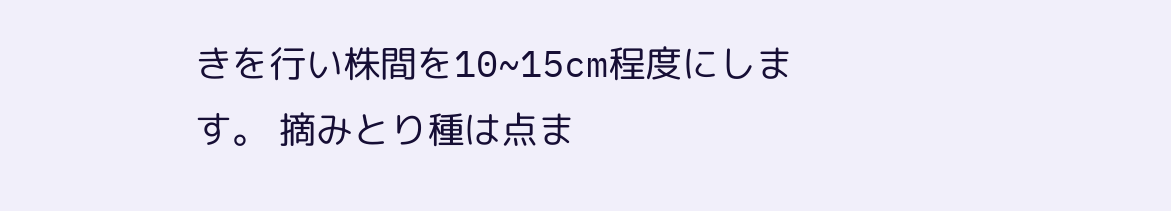きを行い株間を10~15cm程度にします。 摘みとり種は点ま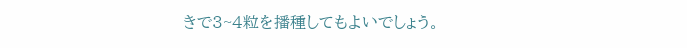きで3~4粒を播種してもよいでしょう。